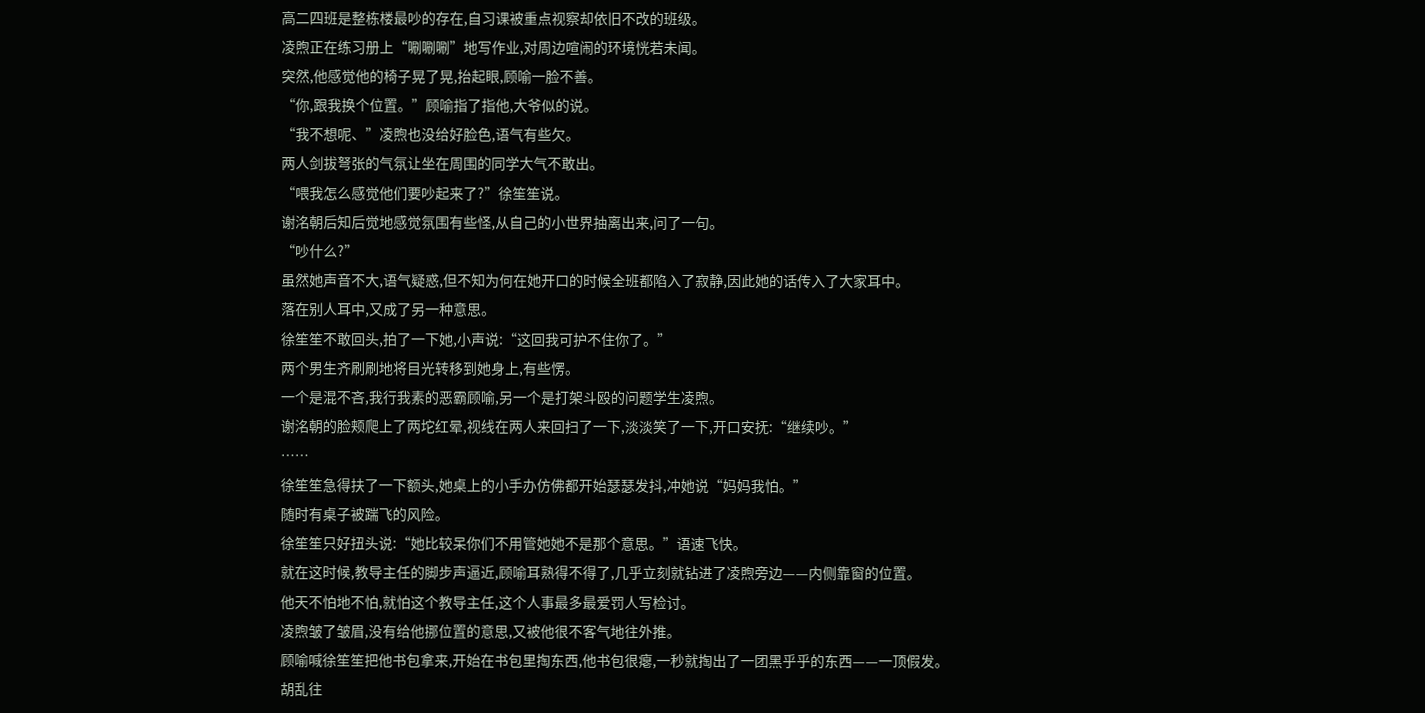高二四班是整栋楼最吵的存在,自习课被重点视察却依旧不改的班级。
凌煦正在练习册上“唰唰唰”地写作业,对周边喧闹的环境恍若未闻。
突然,他感觉他的椅子晃了晃,抬起眼,顾喻一脸不善。
“你,跟我换个位置。”顾喻指了指他,大爷似的说。
“我不想呢、”凌煦也没给好脸色,语气有些欠。
两人剑拔弩张的气氛让坐在周围的同学大气不敢出。
“喂我怎么感觉他们要吵起来了?”徐笙笙说。
谢洺朝后知后觉地感觉氛围有些怪,从自己的小世界抽离出来,问了一句。
“吵什么?”
虽然她声音不大,语气疑惑,但不知为何在她开口的时候全班都陷入了寂静,因此她的话传入了大家耳中。
落在别人耳中,又成了另一种意思。
徐笙笙不敢回头,拍了一下她,小声说:“这回我可护不住你了。”
两个男生齐刷刷地将目光转移到她身上,有些愣。
一个是混不吝,我行我素的恶霸顾喻,另一个是打架斗殴的问题学生凌煦。
谢洺朝的脸颊爬上了两坨红晕,视线在两人来回扫了一下,淡淡笑了一下,开口安抚:“继续吵。”
……
徐笙笙急得扶了一下额头,她桌上的小手办仿佛都开始瑟瑟发抖,冲她说“妈妈我怕。”
随时有桌子被踹飞的风险。
徐笙笙只好扭头说:“她比较呆你们不用管她她不是那个意思。”语速飞快。
就在这时候,教导主任的脚步声逼近,顾喻耳熟得不得了,几乎立刻就钻进了凌煦旁边——内侧靠窗的位置。
他天不怕地不怕,就怕这个教导主任,这个人事最多最爱罚人写检讨。
凌煦皱了皱眉,没有给他挪位置的意思,又被他很不客气地往外推。
顾喻喊徐笙笙把他书包拿来,开始在书包里掏东西,他书包很瘪,一秒就掏出了一团黑乎乎的东西——一顶假发。
胡乱往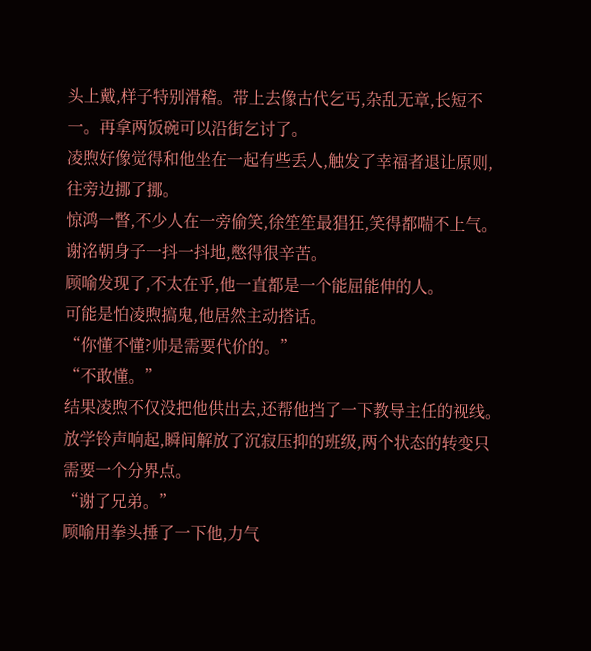头上戴,样子特别滑稽。带上去像古代乞丐,杂乱无章,长短不一。再拿两饭碗可以沿街乞讨了。
凌煦好像觉得和他坐在一起有些丢人,触发了幸福者退让原则,往旁边挪了挪。
惊鸿一瞥,不少人在一旁偷笑,徐笙笙最猖狂,笑得都喘不上气。
谢洺朝身子一抖一抖地,憋得很辛苦。
顾喻发现了,不太在乎,他一直都是一个能屈能伸的人。
可能是怕凌煦搞鬼,他居然主动搭话。
“你懂不懂?帅是需要代价的。”
“不敢懂。”
结果凌煦不仅没把他供出去,还帮他挡了一下教导主任的视线。
放学铃声响起,瞬间解放了沉寂压抑的班级,两个状态的转变只需要一个分界点。
“谢了兄弟。”
顾喻用拳头捶了一下他,力气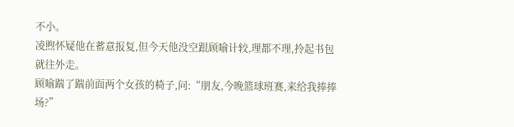不小。
凌煦怀疑他在蓄意报复,但今天他没空跟顾喻计较,理都不理,拎起书包就往外走。
顾喻踹了踹前面两个女孩的椅子,问:“朋友,今晚篮球班赛,来给我捧捧场?”